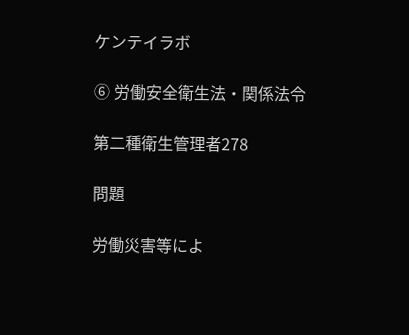ケンテイラボ

⑥ 労働安全衛生法・関係法令

第二種衛生管理者278

問題

労働災害等によ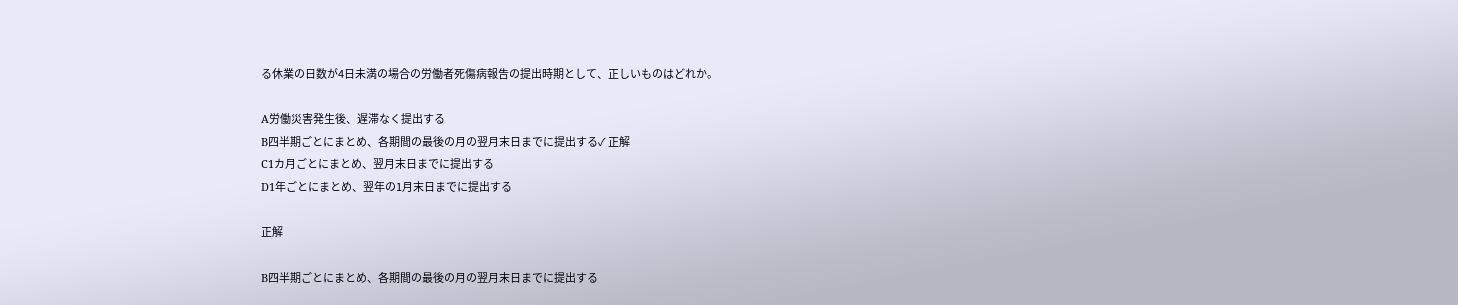る休業の日数が4日未満の場合の労働者死傷病報告の提出時期として、正しいものはどれか。

A労働災害発生後、遅滞なく提出する
B四半期ごとにまとめ、各期間の最後の月の翌月末日までに提出する✓ 正解
C1カ月ごとにまとめ、翌月末日までに提出する
D1年ごとにまとめ、翌年の1月末日までに提出する

正解

B四半期ごとにまとめ、各期間の最後の月の翌月末日までに提出する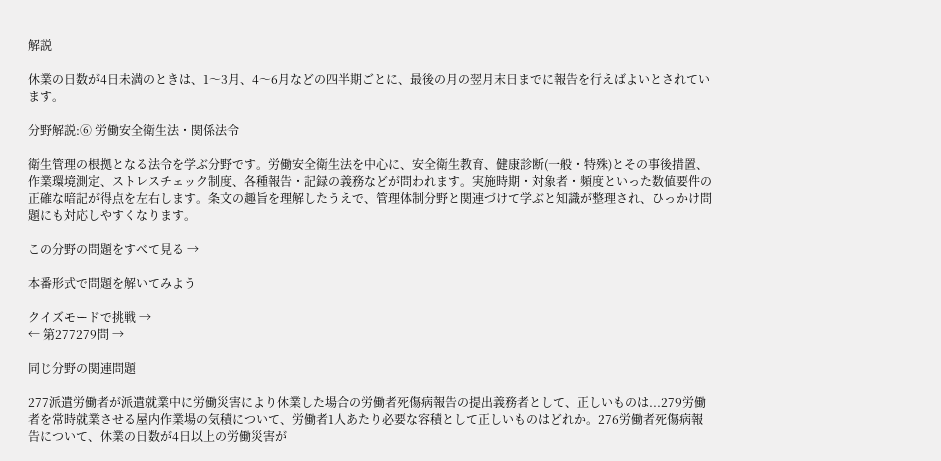解説

休業の日数が4日未満のときは、1〜3月、4〜6月などの四半期ごとに、最後の月の翌月末日までに報告を行えばよいとされています。

分野解説:⑥ 労働安全衛生法・関係法令

衛生管理の根拠となる法令を学ぶ分野です。労働安全衛生法を中心に、安全衛生教育、健康診断(一般・特殊)とその事後措置、作業環境測定、ストレスチェック制度、各種報告・記録の義務などが問われます。実施時期・対象者・頻度といった数値要件の正確な暗記が得点を左右します。条文の趣旨を理解したうえで、管理体制分野と関連づけて学ぶと知識が整理され、ひっかけ問題にも対応しやすくなります。

この分野の問題をすべて見る →

本番形式で問題を解いてみよう

クイズモードで挑戦 →
← 第277279問 →

同じ分野の関連問題

277派遣労働者が派遣就業中に労働災害により休業した場合の労働者死傷病報告の提出義務者として、正しいものは...279労働者を常時就業させる屋内作業場の気積について、労働者1人あたり必要な容積として正しいものはどれか。276労働者死傷病報告について、休業の日数が4日以上の労働災害が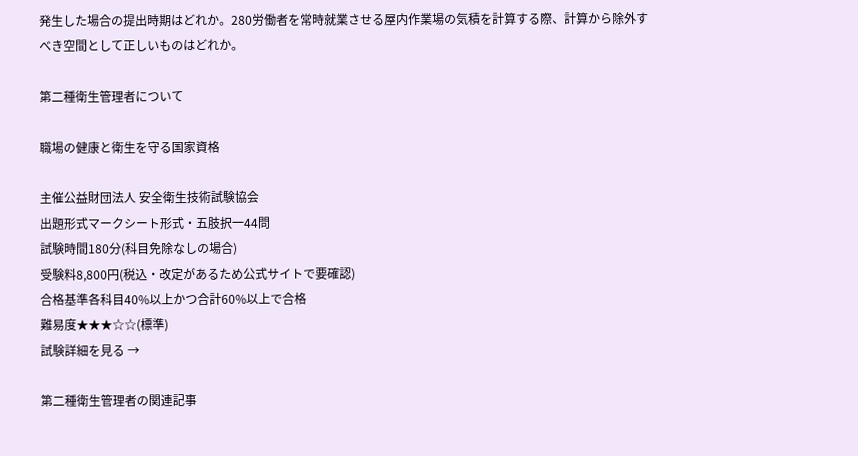発生した場合の提出時期はどれか。280労働者を常時就業させる屋内作業場の気積を計算する際、計算から除外すべき空間として正しいものはどれか。

第二種衛生管理者について

職場の健康と衛生を守る国家資格

主催公益財団法人 安全衛生技術試験協会
出題形式マークシート形式・五肢択一44問
試験時間180分(科目免除なしの場合)
受験料8,800円(税込・改定があるため公式サイトで要確認)
合格基準各科目40%以上かつ合計60%以上で合格
難易度★★★☆☆(標準)
試験詳細を見る →

第二種衛生管理者の関連記事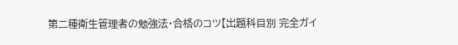第二種衛生管理者の勉強法・合格のコツ【出題科目別 完全ガイ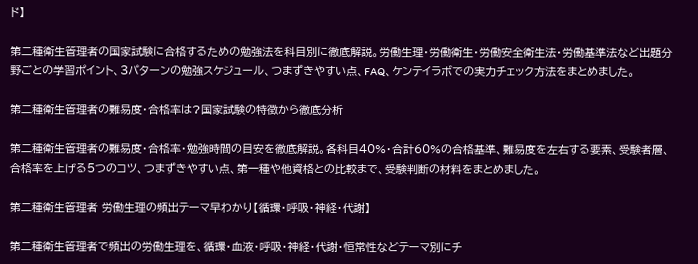ド】

第二種衛生管理者の国家試験に合格するための勉強法を科目別に徹底解説。労働生理・労働衛生・労働安全衛生法・労働基準法など出題分野ごとの学習ポイント、3パターンの勉強スケジュール、つまずきやすい点、FAQ、ケンテイラボでの実力チェック方法をまとめました。

第二種衛生管理者の難易度・合格率は?国家試験の特徴から徹底分析

第二種衛生管理者の難易度・合格率・勉強時間の目安を徹底解説。各科目40%・合計60%の合格基準、難易度を左右する要素、受験者層、合格率を上げる5つのコツ、つまずきやすい点、第一種や他資格との比較まで、受験判断の材料をまとめました。

第二種衛生管理者 労働生理の頻出テーマ早わかり【循環・呼吸・神経・代謝】

第二種衛生管理者で頻出の労働生理を、循環・血液・呼吸・神経・代謝・恒常性などテーマ別にチ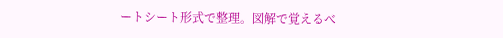ートシート形式で整理。図解で覚えるべ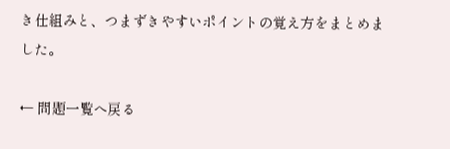き仕組みと、つまずきやすいポイントの覚え方をまとめました。

← 問題一覧へ戻る